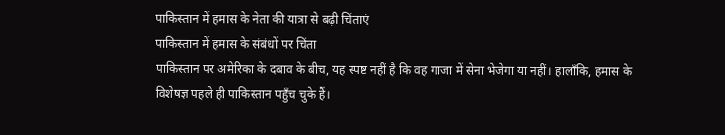पाकिस्तान में हमास के नेता की यात्रा से बढ़ी चिंताएं
पाकिस्तान में हमास के संबंधों पर चिंता
पाकिस्तान पर अमेरिका के दबाव के बीच, यह स्पष्ट नहीं है कि वह गाजा में सेना भेजेगा या नहीं। हालाँकि, हमास के विशेषज्ञ पहले ही पाकिस्तान पहुँच चुके हैं।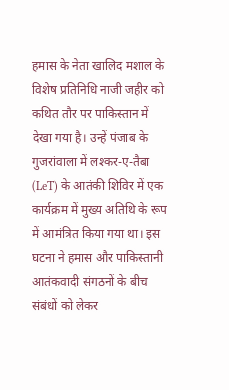हमास के नेता खालिद मशाल के विशेष प्रतिनिधि नाजी जहीर को कथित तौर पर पाकिस्तान में देखा गया है। उन्हें पंजाब के गुजरांवाला में लश्कर-ए-तैबा (LeT) के आतंकी शिविर में एक कार्यक्रम में मुख्य अतिथि के रूप में आमंत्रित किया गया था। इस घटना ने हमास और पाकिस्तानी आतंकवादी संगठनों के बीच संबंधों को लेकर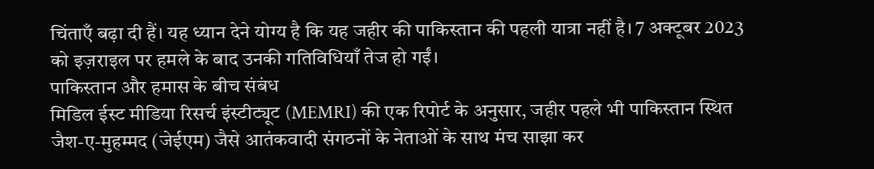चिंताएँ बढ़ा दी हैं। यह ध्यान देने योग्य है कि यह जहीर की पाकिस्तान की पहली यात्रा नहीं है। 7 अक्टूबर 2023 को इज़राइल पर हमले के बाद उनकी गतिविधियाँ तेज हो गईं।
पाकिस्तान और हमास के बीच संबंध
मिडिल ईस्ट मीडिया रिसर्च इंस्टीट्यूट (MEMRI) की एक रिपोर्ट के अनुसार, जहीर पहले भी पाकिस्तान स्थित जैश-ए-मुहम्मद (जेईएम) जैसे आतंकवादी संगठनों के नेताओं के साथ मंच साझा कर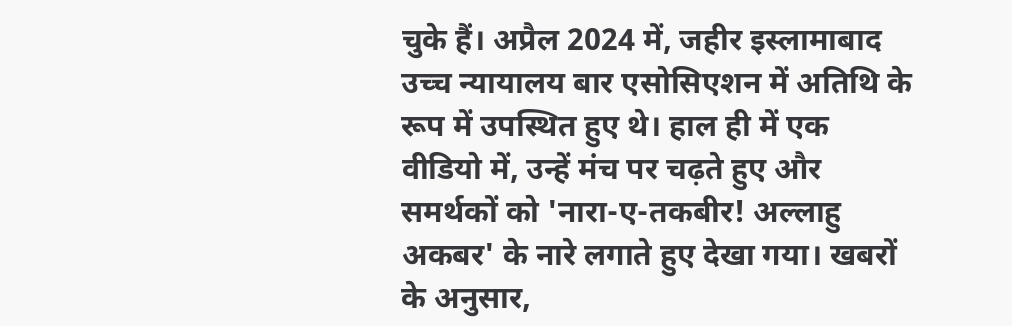चुके हैं। अप्रैल 2024 में, जहीर इस्लामाबाद उच्च न्यायालय बार एसोसिएशन में अतिथि के रूप में उपस्थित हुए थे। हाल ही में एक वीडियो में, उन्हें मंच पर चढ़ते हुए और समर्थकों को 'नारा-ए-तकबीर! अल्लाहु अकबर' के नारे लगाते हुए देखा गया। खबरों के अनुसार,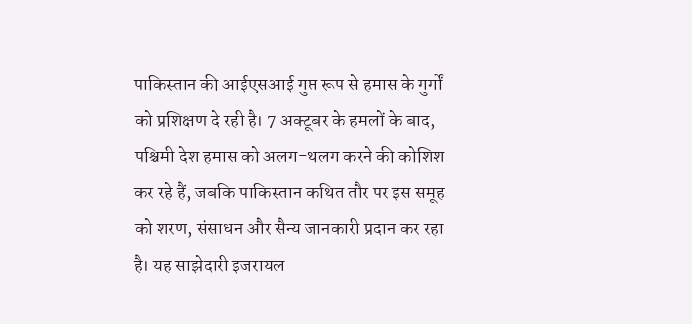पाकिस्तान की आईएसआई गुप्त रूप से हमास के गुर्गों को प्रशिक्षण दे रही है। 7 अक्टूबर के हमलों के बाद, पश्चिमी देश हमास को अलग-थलग करने की कोशिश कर रहे हैं, जबकि पाकिस्तान कथित तौर पर इस समूह को शरण, संसाधन और सैन्य जानकारी प्रदान कर रहा है। यह साझेदारी इजरायल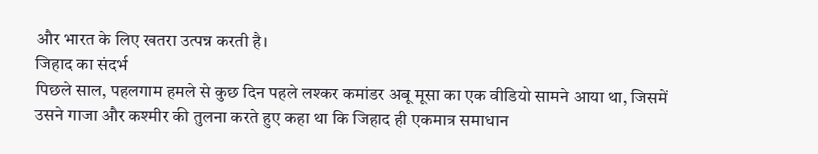और भारत के लिए खतरा उत्पन्न करती है।
जिहाद का संदर्भ
पिछले साल, पहलगाम हमले से कुछ दिन पहले लश्कर कमांडर अबू मूसा का एक वीडियो सामने आया था, जिसमें उसने गाजा और कश्मीर की तुलना करते हुए कहा था कि जिहाद ही एकमात्र समाधान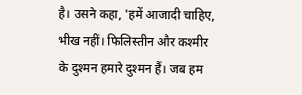है। उसने कहा, 'हमें आजादी चाहिए, भीख नहीं। फिलिस्तीन और कश्मीर के दुश्मन हमारे दुश्मन हैं। जब हम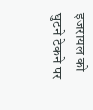इजरायल को घुटने टेकने पर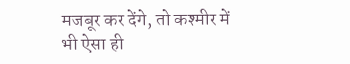मजबूर कर देंगे, तो कश्मीर में भी ऐसा ही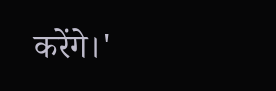करेंगे।'